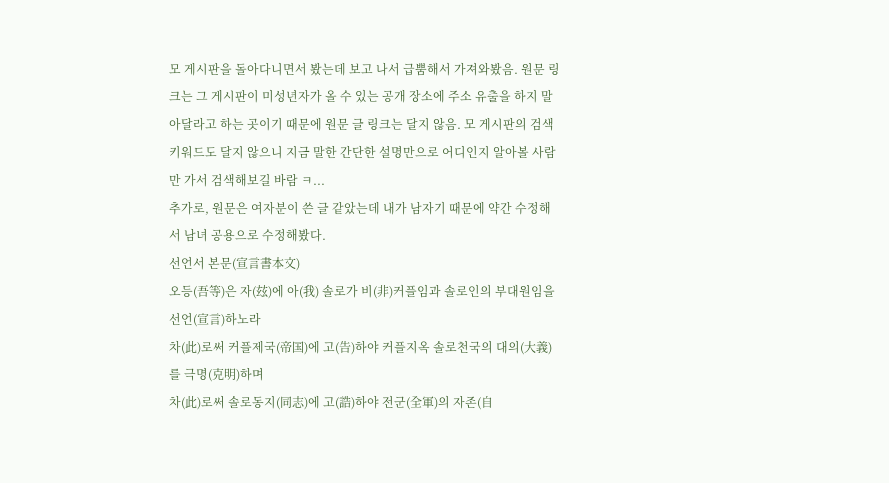모 게시판을 돌아다니면서 봤는데 보고 나서 급뿜해서 가져와봤음. 원문 링크는 그 게시판이 미성년자가 올 수 있는 공개 장소에 주소 유출을 하지 말아달라고 하는 곳이기 때문에 원문 글 링크는 달지 않음. 모 게시판의 검색 키워드도 달지 않으니 지금 말한 간단한 설명만으로 어디인지 알아볼 사람만 가서 검색해보길 바람 ㅋ...
추가로, 원문은 여자분이 쓴 글 같았는데 내가 남자기 때문에 약간 수정해서 남녀 공용으로 수정해봤다.
선언서 본문(宣言書本文)
오등(吾等)은 자(玆)에 아(我) 솔로가 비(非)커플임과 솔로인의 부대원임을 선언(宣言)하노라
차(此)로써 커플제국(帝国)에 고(告)하야 커플지옥 솔로천국의 대의(大義)를 극명(克明)하며
차(此)로써 솔로동지(同志)에 고(誥)하야 전군(全軍)의 자존(自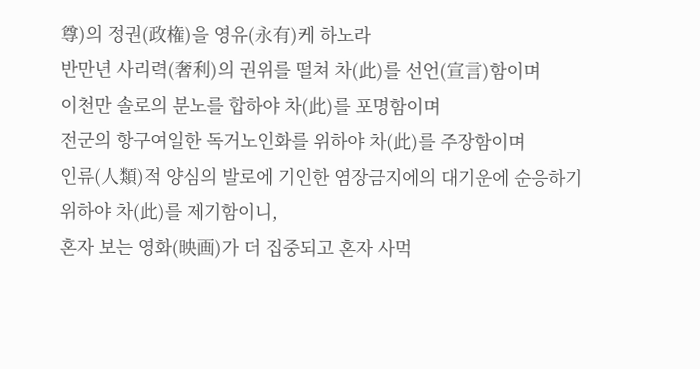尊)의 정권(政権)을 영유(永有)케 하노라
반만년 사리력(奢利)의 권위를 떨쳐 차(此)를 선언(宣言)함이며
이천만 솔로의 분노를 합하야 차(此)를 포명함이며
전군의 항구여일한 독거노인화를 위하야 차(此)를 주장함이며
인류(人類)적 양심의 발로에 기인한 염장금지에의 대기운에 순응하기 위하야 차(此)를 제기함이니,
혼자 보는 영화(映画)가 더 집중되고 혼자 사먹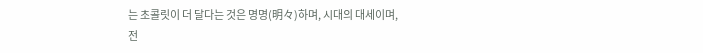는 초콜릿이 더 달다는 것은 명명(明々)하며, 시대의 대세이며,
전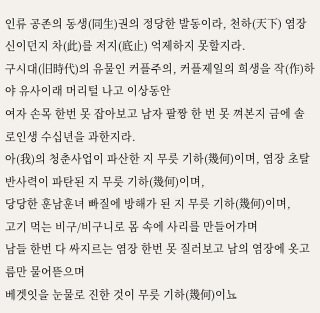인류 공존의 동생(同生)권의 정당한 발동이라, 천하(天下) 염장신이던지 차(此)를 저지(底止) 억제하지 못할지라.
구시대(旧時代)의 유물인 커플주의, 커플제일의 희생을 작(作)하야 유사이래 머리털 나고 이상동안
여자 손목 한번 못 잡아보고 남자 팔짱 한 번 못 껴본지 금에 솔로인생 수십년을 과한지라.
아(我)의 청춘사업이 파산한 지 무릇 기하(幾何)이며, 염장 초탈 반사력이 파탄된 지 무릇 기하(幾何)이며,
당당한 훈남훈녀 빠질에 방해가 된 지 무릇 기하(幾何)이며,
고기 먹는 비구/비구니로 몸 속에 사리를 만들어가며
남들 한번 다 싸지르는 염장 한번 못 질러보고 남의 염장에 옷고름만 물어뜯으며
베겟잇을 눈물로 진한 것이 무릇 기하(幾何)이뇨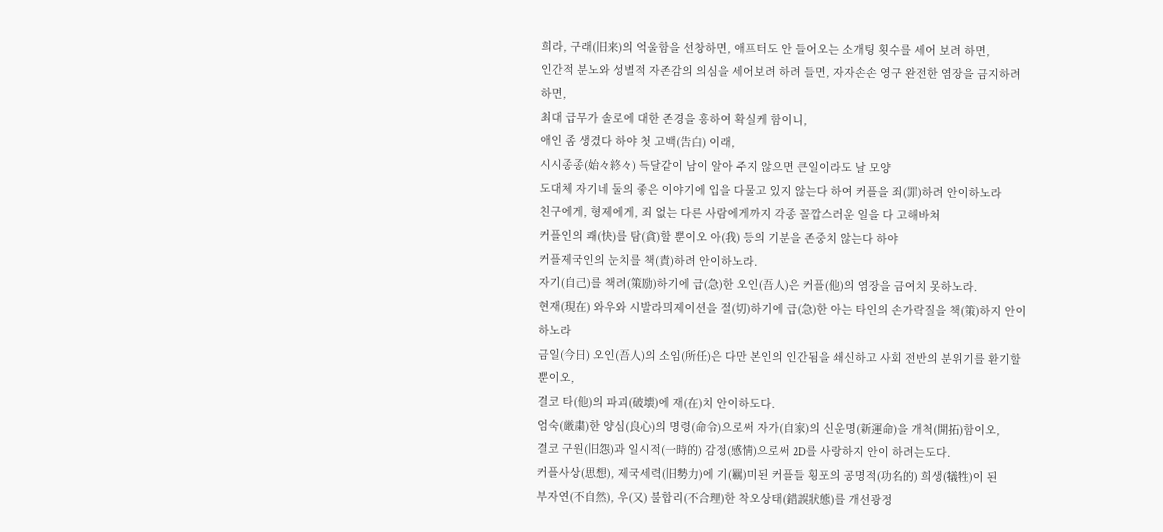희라, 구래(旧来)의 억울함을 선창하면, 애프터도 안 들어오는 소개팅 횟수를 세어 보려 하면,
인간적 분노와 성별적 자존감의 의심을 세어보려 하려 들면, 자자손손 영구 완전한 염장을 금지하려 하면,
최대 급무가 솔로에 대한 존경을 흥하여 확실케 함이니,
애인 좀 생겼다 하야 첫 고백(告白) 이래,
시시종종(始々終々) 득달같이 남이 알아 주지 않으면 큰일이라도 날 모양
도대체 자기네 둘의 좋은 이야기에 입을 다물고 있지 않는다 하여 커플을 죄(罪)하려 안이하노라
친구에게, 형제에게, 죄 없는 다른 사람에게까지 각종 꼴깝스러운 일을 다 고해바쳐
커플인의 쾌(快)를 탐(貪)할 뿐이오 아(我) 등의 기분을 존중치 않는다 하야
커플제국인의 눈치를 책(責)하려 안이하노라.
자기(自己)를 책려(策励)하기에 급(急)한 오인(吾人)은 커플(他)의 염장을 금여치 못하노라.
현재(現在) 와우와 시발라믜제이션을 절(切)하기에 급(急)한 아는 타인의 손가락질을 책(策)하지 안이하노라
금일(今日) 오인(吾人)의 소임(所任)은 다만 본인의 인간됨을 쇄신하고 사회 전반의 분위기를 환기할 뿐이오,
결코 타(他)의 파괴(破壊)에 재(在)치 안이하도다.
엄숙(厳粛)한 양심(良心)의 명령(命令)으로써 자가(自家)의 신운명(新運命)을 개척(開拓)함이오,
결코 구원(旧怨)과 일시적(一時的) 감정(感情)으로써 2D를 사랑하지 안이 하려는도다.
커플사상(思想), 제국세력(旧勢力)에 기(羈)미된 커플들 횡포의 공명적(功名的) 희생(犠牲)이 된
부자연(不自然), 우(又) 불합리(不合理)한 착오상태(錯誤狀態)를 개선광정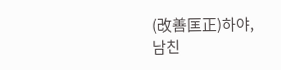(改善匡正)하야,
남친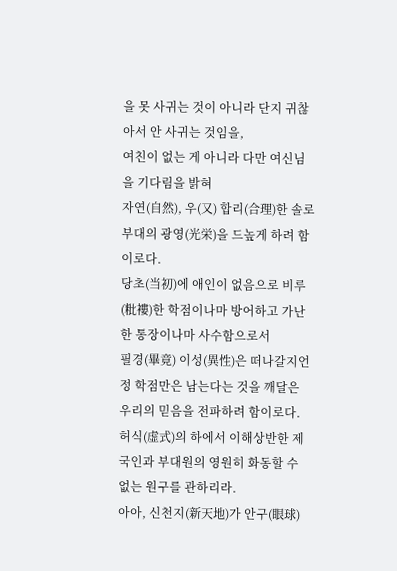을 못 사귀는 것이 아니라 단지 귀찮아서 안 사귀는 것임을,
여친이 없는 게 아니라 다만 여신님을 기다림을 밝혀
자연(自然), 우(又) 합리(合理)한 솔로부대의 광영(光栄)을 드높게 하려 함이로다.
당초(当初)에 애인이 없음으로 비루(粃褸)한 학점이나마 방어하고 가난한 통장이나마 사수함으로서
필경(畢竟) 이성(異性)은 떠나갈지언정 학점만은 남는다는 것을 깨달은 우리의 믿음을 전파하려 함이로다.
허식(虚式)의 하에서 이해상반한 제국인과 부대원의 영원히 화동할 수 없는 원구를 관하리라.
아아, 신천지(新天地)가 안구(眼球)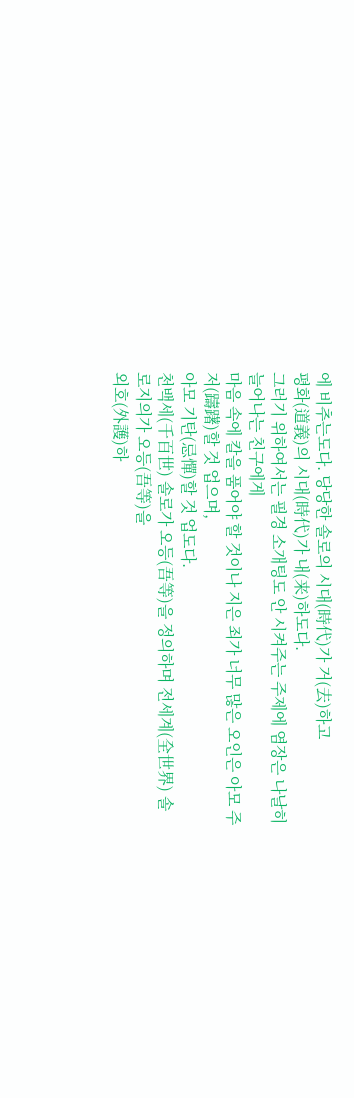에 비추는도다. 당당한 솔로의 시대(時代)가 거(去)하고
평화(道義)의 시대(時代)가 내(来)하도다.
그러기 위하여서는 필경 소개팅도 안 시켜주는 주제에 염장은 나날히 늘어나는 친구에게
마음 속에 칼을 품어야 할 것이나 지은 죄가 너무 많은 오인은 아모 주저(躊躇)할 것 업으며,
아모 기탄(忌憚)할 것 업도다.
천백세(千百世) 솔로가 오등(吾等)을 정의하며 전세계(全世界) 솔로지의가 오등(吾等)을
외호(外護)하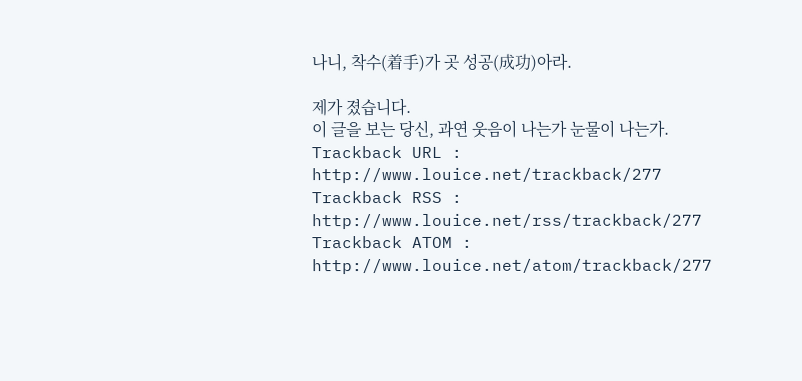나니, 착수(着手)가 곳 성공(成功)아라.

제가 졌습니다.
이 글을 보는 당신, 과연 웃음이 나는가 눈물이 나는가.
Trackback URL : http://www.louice.net/trackback/277
Trackback RSS : http://www.louice.net/rss/trackback/277
Trackback ATOM : http://www.louice.net/atom/trackback/277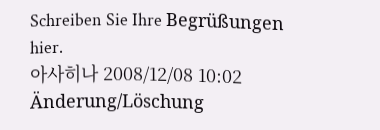Schreiben Sie Ihre Begrüßungen hier.
아사히나 2008/12/08 10:02 Änderung/Löschung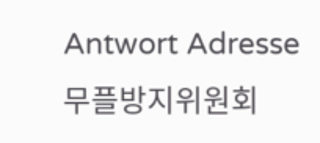Antwort Adresse
무플방지위원회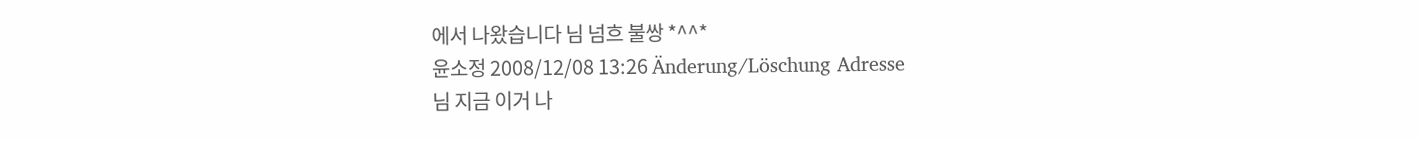에서 나왔습니다 님 넘흐 불쌍 *^^*
윤소정 2008/12/08 13:26 Änderung/Löschung Adresse
님 지금 이거 나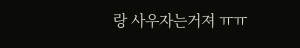랑 사우자는거져 ㅠㅠ